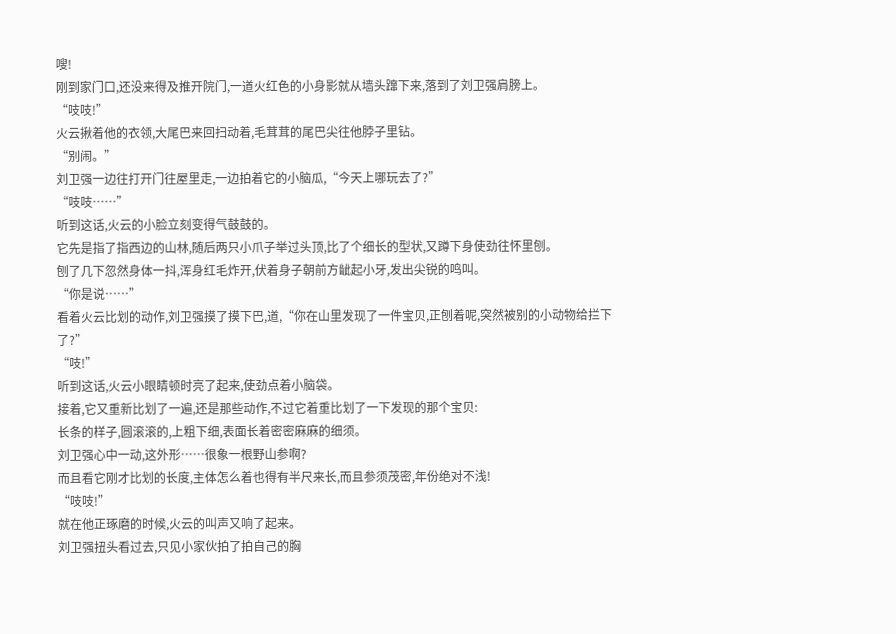嗖!
刚到家门口,还没来得及推开院门,一道火红色的小身影就从墙头蹿下来,落到了刘卫强肩膀上。
“吱吱!”
火云揪着他的衣领,大尾巴来回扫动着,毛茸茸的尾巴尖往他脖子里钻。
“别闹。”
刘卫强一边往打开门往屋里走,一边拍着它的小脑瓜,“今天上哪玩去了?”
“吱吱……”
听到这话,火云的小脸立刻变得气鼓鼓的。
它先是指了指西边的山林,随后两只小爪子举过头顶,比了个细长的型状,又蹲下身使劲往怀里刨。
刨了几下忽然身体一抖,浑身红毛炸开,伏着身子朝前方龇起小牙,发出尖锐的鸣叫。
“你是说……”
看着火云比划的动作,刘卫强摸了摸下巴,道,“你在山里发现了一件宝贝,正刨着呢,突然被别的小动物给拦下了?”
“吱!”
听到这话,火云小眼睛顿时亮了起来,使劲点着小脑袋。
接着,它又重新比划了一遍,还是那些动作,不过它着重比划了一下发现的那个宝贝:
长条的样子,圆滚滚的,上粗下细,表面长着密密麻麻的细须。
刘卫强心中一动,这外形……很象一根野山参啊?
而且看它刚才比划的长度,主体怎么着也得有半尺来长,而且参须茂密,年份绝对不浅!
“吱吱!”
就在他正琢磨的时候,火云的叫声又响了起来。
刘卫强扭头看过去,只见小家伙拍了拍自己的胸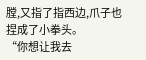膛,又指了指西边,爪子也捏成了小拳头。
“你想让我去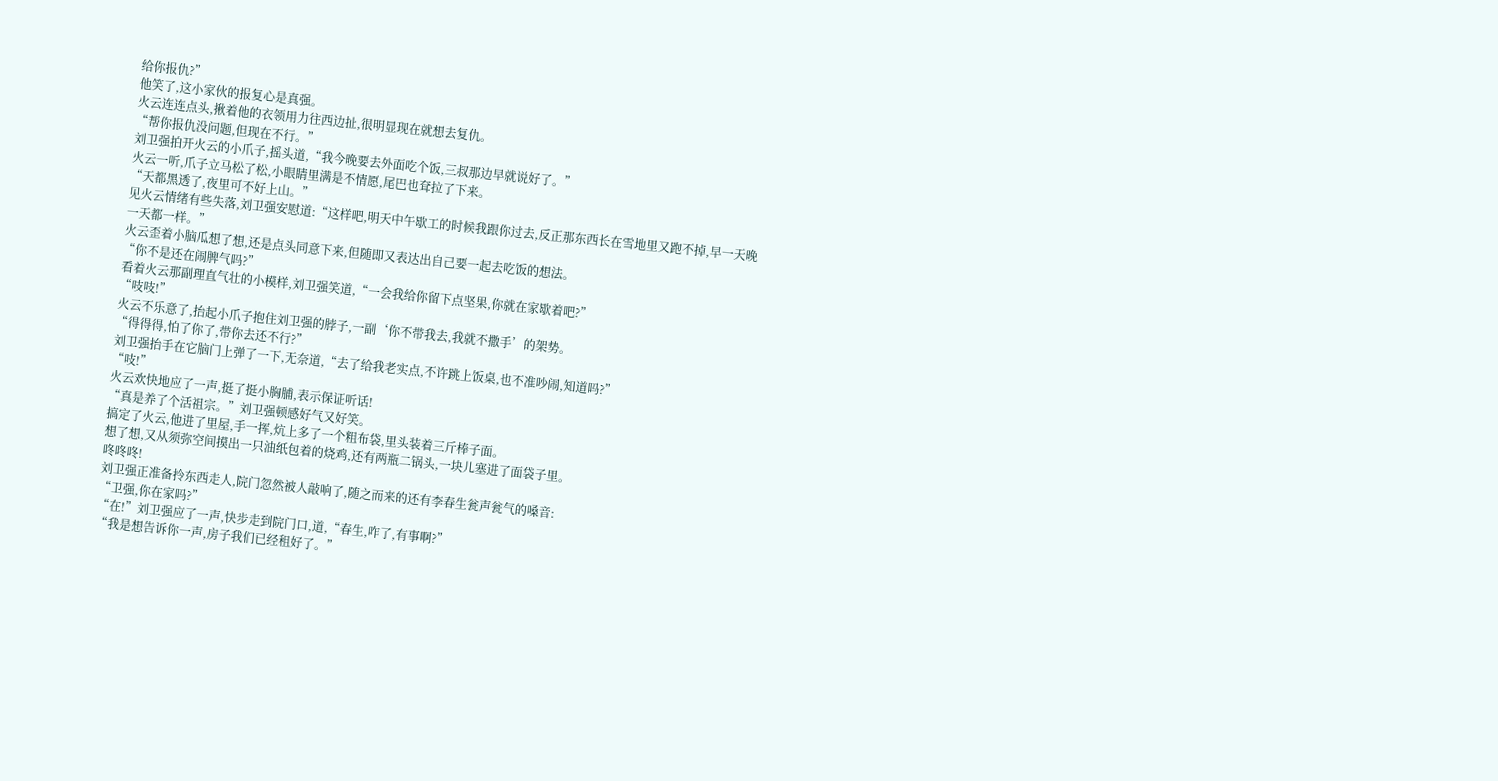给你报仇?”
他笑了,这小家伙的报复心是真强。
火云连连点头,揪着他的衣领用力往西边扯,很明显现在就想去复仇。
“帮你报仇没问题,但现在不行。”
刘卫强拍开火云的小爪子,摇头道,“我今晚要去外面吃个饭,三叔那边早就说好了。”
火云一听,爪子立马松了松,小眼睛里满是不情愿,尾巴也耷拉了下来。
“天都黑透了,夜里可不好上山。”
见火云情绪有些失落,刘卫强安慰道:“这样吧,明天中午歇工的时候我跟你过去,反正那东西长在雪地里又跑不掉,早一天晚一天都一样。”
火云歪着小脑瓜想了想,还是点头同意下来,但随即又表达出自己要一起去吃饭的想法。
“你不是还在闹脾气吗?”
看着火云那副理直气壮的小模样,刘卫强笑道,“一会我给你留下点坚果,你就在家歇着吧?”
“吱吱!”
火云不乐意了,抬起小爪子抱住刘卫强的脖子,一副‘你不带我去,我就不撒手’的架势。
“得得得,怕了你了,带你去还不行?”
刘卫强抬手在它脑门上弹了一下,无奈道,“去了给我老实点,不许跳上饭桌,也不准吵闹,知道吗?”
“吱!”
火云欢快地应了一声,挺了挺小胸脯,表示保证听话!
“真是养了个活祖宗。”刘卫强顿感好气又好笑。
搞定了火云,他进了里屋,手一挥,炕上多了一个粗布袋,里头装着三斤棒子面。
想了想,又从须弥空间摸出一只油纸包着的烧鸡,还有两瓶二锅头,一块儿塞进了面袋子里。
咚咚咚!
刘卫强正准备拎东西走人,院门忽然被人敲响了,随之而来的还有李春生瓮声瓮气的嗓音:
“卫强,你在家吗?”
“在!”刘卫强应了一声,快步走到院门口,道,“春生,咋了,有事啊?”
“我是想告诉你一声,房子我们已经租好了。”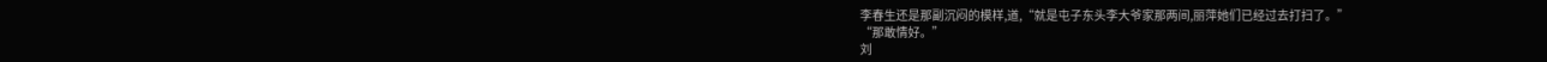李春生还是那副沉闷的模样,道,“就是屯子东头李大爷家那两间,丽萍她们已经过去打扫了。”
“那敢情好。”
刘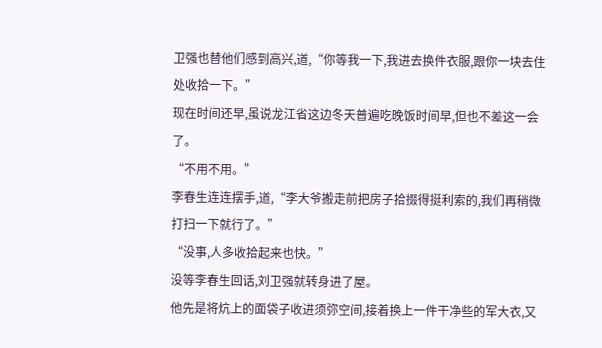卫强也替他们感到高兴,道,“你等我一下,我进去换件衣服,跟你一块去住处收拾一下。”
现在时间还早,虽说龙江省这边冬天普遍吃晚饭时间早,但也不差这一会了。
“不用不用。”
李春生连连摆手,道,“李大爷搬走前把房子拾掇得挺利索的,我们再稍微打扫一下就行了。”
“没事,人多收拾起来也快。”
没等李春生回话,刘卫强就转身进了屋。
他先是将炕上的面袋子收进须弥空间,接着换上一件干净些的军大衣,又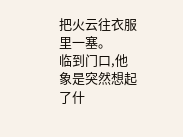把火云往衣服里一塞。
临到门口,他象是突然想起了什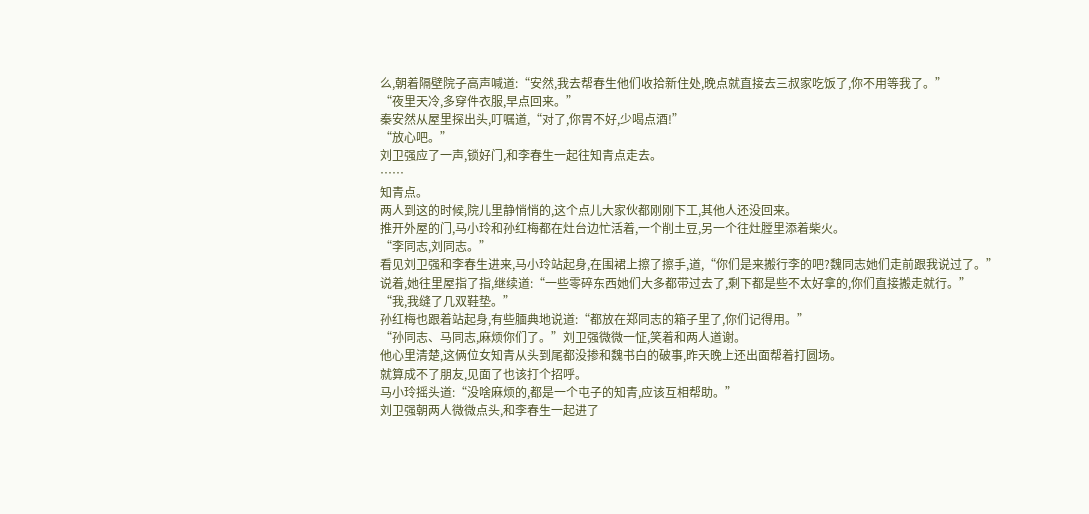么,朝着隔壁院子高声喊道:“安然,我去帮春生他们收拾新住处,晚点就直接去三叔家吃饭了,你不用等我了。”
“夜里天冷,多穿件衣服,早点回来。”
秦安然从屋里探出头,叮嘱道,“对了,你胃不好,少喝点酒!”
“放心吧。”
刘卫强应了一声,锁好门,和李春生一起往知青点走去。
……
知青点。
两人到这的时候,院儿里静悄悄的,这个点儿大家伙都刚刚下工,其他人还没回来。
推开外屋的门,马小玲和孙红梅都在灶台边忙活着,一个削土豆,另一个往灶膛里添着柴火。
“李同志,刘同志。”
看见刘卫强和李春生进来,马小玲站起身,在围裙上擦了擦手,道,“你们是来搬行李的吧?魏同志她们走前跟我说过了。”
说着,她往里屋指了指,继续道:“一些零碎东西她们大多都带过去了,剩下都是些不太好拿的,你们直接搬走就行。”
“我,我缝了几双鞋垫。”
孙红梅也跟着站起身,有些腼典地说道:“都放在郑同志的箱子里了,你们记得用。”
“孙同志、马同志,麻烦你们了。”刘卫强微微一怔,笑着和两人道谢。
他心里清楚,这俩位女知青从头到尾都没掺和魏书白的破事,昨天晚上还出面帮着打圆场。
就算成不了朋友,见面了也该打个招呼。
马小玲摇头道:“没啥麻烦的,都是一个屯子的知青,应该互相帮助。”
刘卫强朝两人微微点头,和李春生一起进了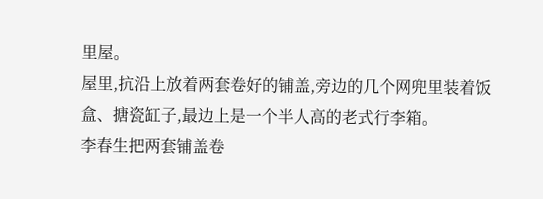里屋。
屋里,抗沿上放着两套卷好的铺盖,旁边的几个网兜里装着饭盒、搪瓷缸子,最边上是一个半人高的老式行李箱。
李春生把两套铺盖卷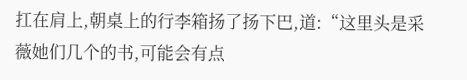扛在肩上,朝桌上的行李箱扬了扬下巴,道:“这里头是采薇她们几个的书,可能会有点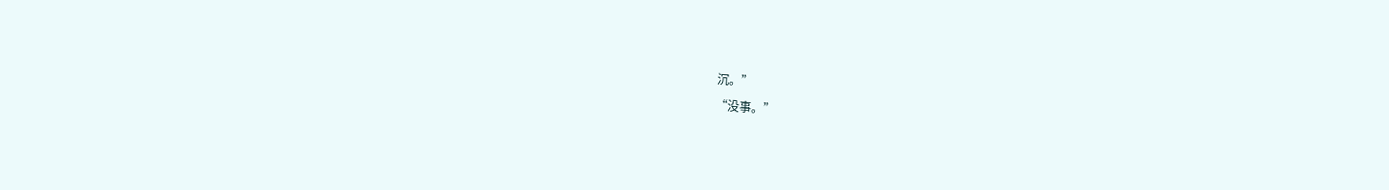沉。”
“没事。”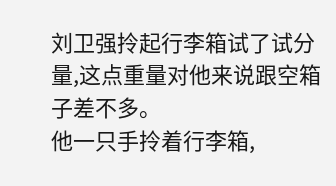刘卫强拎起行李箱试了试分量,这点重量对他来说跟空箱子差不多。
他一只手拎着行李箱,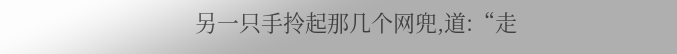另一只手拎起那几个网兜,道:“走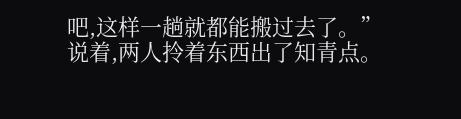吧,这样一趟就都能搬过去了。”
说着,两人拎着东西出了知青点。